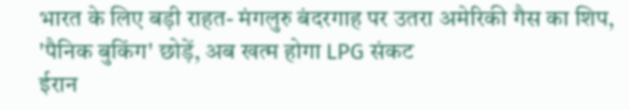भारत के लिए बड़ी राहत- मंगलुरु बंदरगाह पर उतरा अमेरिकी गैस का शिप, 'पैनिक बुकिंग' छोड़ें, अब खत्म होगा LPG संकट
ईरान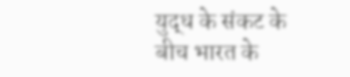युद्ध के संकट के बीच भारत के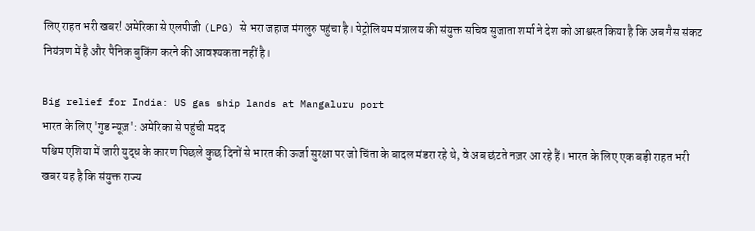लिए राहत भरी खबर! अमेरिका से एलपीजी (LPG) से भरा जहाज मंगलुरु पहुंचा है। पेट्रोलियम मंत्रालय की संयुक्त सचिव सुजाता शर्मा ने देश को आश्वस्त किया है कि अब गैस संकट नियंत्रण में है और पैनिक बुकिंग करने की आवश्यकता नहीं है।

Big relief for India: US gas ship lands at Mangaluru port
भारत के लिए 'गुड न्यूज़': अमेरिका से पहुंची मदद
पश्चिम एशिया में जारी युद्ध के कारण पिछले कुछ दिनों से भारत की ऊर्जा सुरक्षा पर जो चिंता के बादल मंडरा रहे थे, वे अब छंटते नज़र आ रहे हैं। भारत के लिए एक बड़ी राहत भरी खबर यह है कि संयुक्त राज्य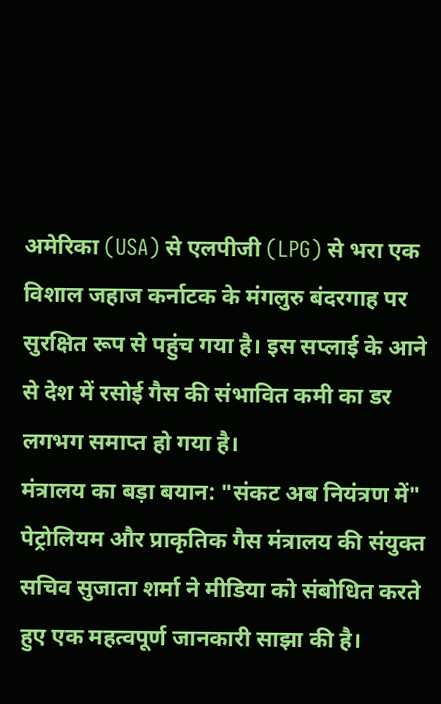अमेरिका (USA) से एलपीजी (LPG) से भरा एक विशाल जहाज कर्नाटक के मंगलुरु बंदरगाह पर सुरक्षित रूप से पहुंच गया है। इस सप्लाई के आने से देश में रसोई गैस की संभावित कमी का डर लगभग समाप्त हो गया है।
मंत्रालय का बड़ा बयान: "संकट अब नियंत्रण में"
पेट्रोलियम और प्राकृतिक गैस मंत्रालय की संयुक्त सचिव सुजाता शर्मा ने मीडिया को संबोधित करते हुए एक महत्वपूर्ण जानकारी साझा की है।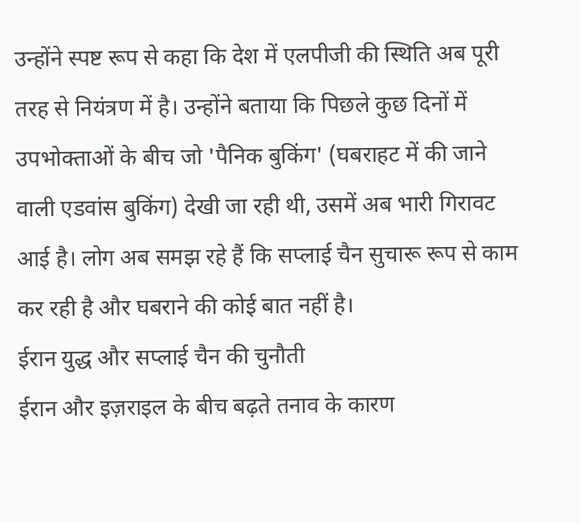उन्होंने स्पष्ट रूप से कहा कि देश में एलपीजी की स्थिति अब पूरी तरह से नियंत्रण में है। उन्होंने बताया कि पिछले कुछ दिनों में उपभोक्ताओं के बीच जो 'पैनिक बुकिंग' (घबराहट में की जाने वाली एडवांस बुकिंग) देखी जा रही थी, उसमें अब भारी गिरावट आई है। लोग अब समझ रहे हैं कि सप्लाई चैन सुचारू रूप से काम कर रही है और घबराने की कोई बात नहीं है।
ईरान युद्ध और सप्लाई चैन की चुनौती
ईरान और इज़राइल के बीच बढ़ते तनाव के कारण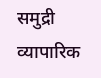समुद्री व्यापारिक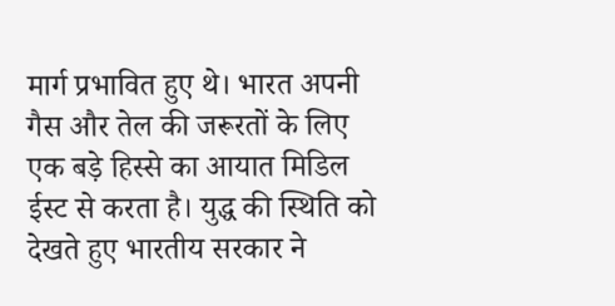मार्ग प्रभावित हुए थे। भारत अपनी गैस और तेल की जरूरतों के लिए एक बड़े हिस्से का आयात मिडिल ईस्ट से करता है। युद्ध की स्थिति को देखते हुए भारतीय सरकार ने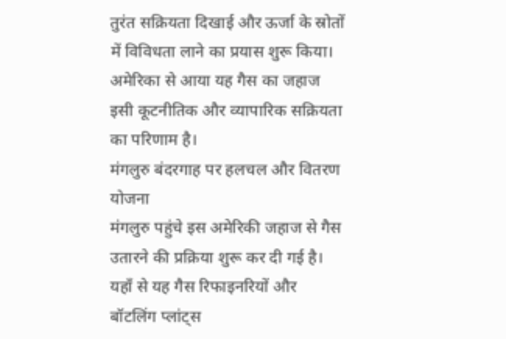तुरंत सक्रियता दिखाई और ऊर्जा के स्रोतों में विविधता लाने का प्रयास शुरू किया। अमेरिका से आया यह गैस का जहाज इसी कूटनीतिक और व्यापारिक सक्रियता का परिणाम है।
मंगलुरु बंदरगाह पर हलचल और वितरण योजना
मंगलुरु पहुंचे इस अमेरिकी जहाज से गैस उतारने की प्रक्रिया शुरू कर दी गई है। यहाँ से यह गैस रिफाइनरियों और बॉटलिंग प्लांट्स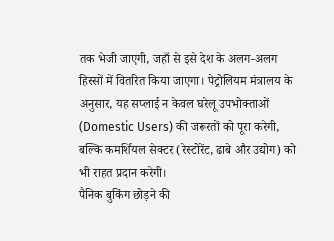तक भेजी जाएगी, जहाँ से इसे देश के अलग-अलग हिस्सों में वितरित किया जाएगा। पेट्रोलियम मंत्रालय के अनुसार, यह सप्लाई न केवल घरेलू उपभोक्ताओं (Domestic Users) की जरूरतों को पूरा करेगी, बल्कि कमर्शियल सेक्टर (रेस्टोरेंट, ढाबे और उद्योग) को भी राहत प्रदान करेगी।
पैनिक बुकिंग छोड़ने की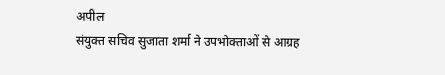अपील
संयुक्त सचिव सुजाता शर्मा ने उपभोक्ताओं से आग्रह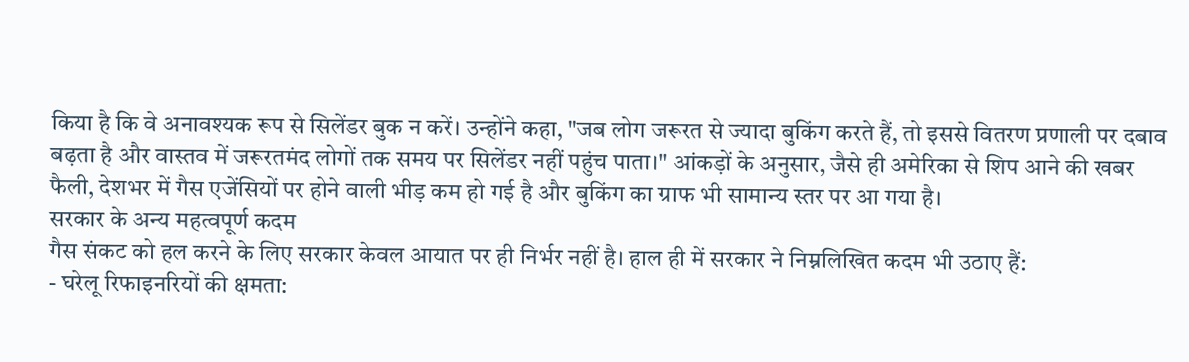किया है कि वे अनावश्यक रूप से सिलेंडर बुक न करें। उन्होंने कहा, "जब लोग जरूरत से ज्यादा बुकिंग करते हैं, तो इससे वितरण प्रणाली पर दबाव बढ़ता है और वास्तव में जरूरतमंद लोगों तक समय पर सिलेंडर नहीं पहुंच पाता।" आंकड़ों के अनुसार, जैसे ही अमेरिका से शिप आने की खबर फैली, देशभर में गैस एजेंसियों पर होने वाली भीड़ कम हो गई है और बुकिंग का ग्राफ भी सामान्य स्तर पर आ गया है।
सरकार के अन्य महत्वपूर्ण कदम
गैस संकट को हल करने के लिए सरकार केवल आयात पर ही निर्भर नहीं है। हाल ही में सरकार ने निम्नलिखित कदम भी उठाए हैं:
- घरेलू रिफाइनरियों की क्षमता: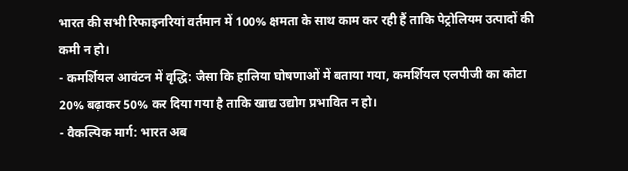भारत की सभी रिफाइनरियां वर्तमान में 100% क्षमता के साथ काम कर रही हैं ताकि पेट्रोलियम उत्पादों की कमी न हो।
- कमर्शियल आवंटन में वृद्धि: जैसा कि हालिया घोषणाओं में बताया गया, कमर्शियल एलपीजी का कोटा 20% बढ़ाकर 50% कर दिया गया है ताकि खाद्य उद्योग प्रभावित न हो।
- वैकल्पिक मार्ग: भारत अब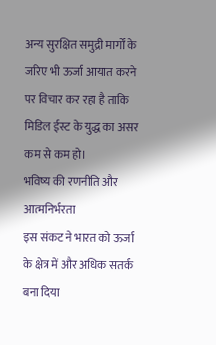अन्य सुरक्षित समुद्री मार्गों के जरिए भी ऊर्जा आयात करने पर विचार कर रहा है ताकि मिडिल ईस्ट के युद्ध का असर कम से कम हो।
भविष्य की रणनीति और आत्मनिर्भरता
इस संकट ने भारत को ऊर्जा के क्षेत्र में और अधिक सतर्क बना दिया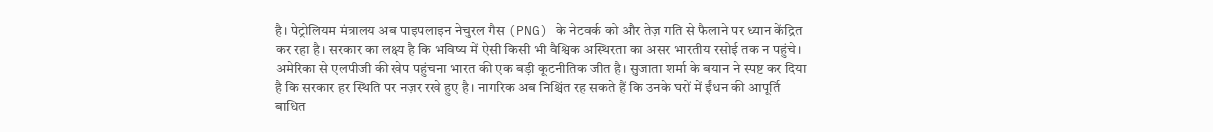है। पेट्रोलियम मंत्रालय अब पाइपलाइन नेचुरल गैस (PNG) के नेटवर्क को और तेज़ गति से फैलाने पर ध्यान केंद्रित कर रहा है। सरकार का लक्ष्य है कि भविष्य में ऐसी किसी भी वैश्विक अस्थिरता का असर भारतीय रसोई तक न पहुंचे।
अमेरिका से एलपीजी की खेप पहुंचना भारत की एक बड़ी कूटनीतिक जीत है। सुजाता शर्मा के बयान ने स्पष्ट कर दिया है कि सरकार हर स्थिति पर नज़र रखे हुए है। नागरिक अब निश्चिंत रह सकते हैं कि उनके घरों में ईंधन की आपूर्ति बाधित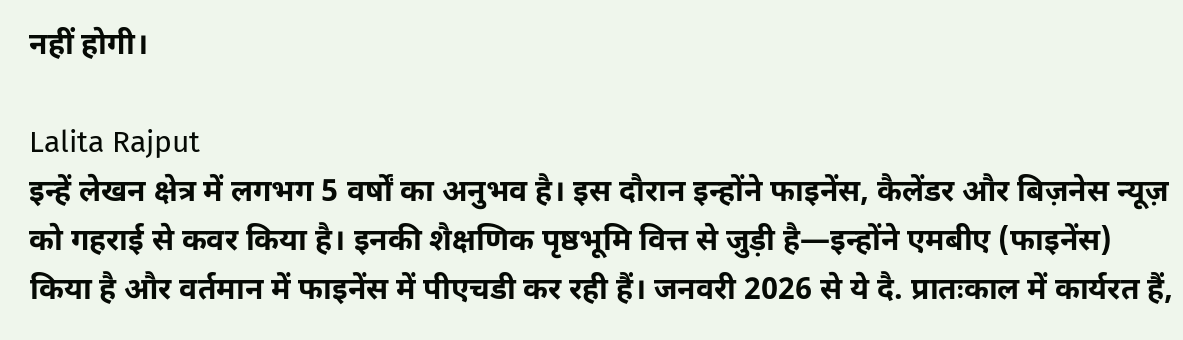नहीं होगी।

Lalita Rajput
इन्हें लेखन क्षेत्र में लगभग 5 वर्षों का अनुभव है। इस दौरान इन्होंने फाइनेंस, कैलेंडर और बिज़नेस न्यूज़ को गहराई से कवर किया है। इनकी शैक्षणिक पृष्ठभूमि वित्त से जुड़ी है—इन्होंने एमबीए (फाइनेंस) किया है और वर्तमान में फाइनेंस में पीएचडी कर रही हैं। जनवरी 2026 से ये दै. प्रातःकाल में कार्यरत हैं,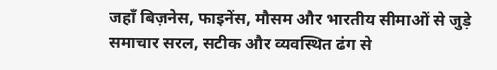जहाँ बिज़नेस, फाइनेंस, मौसम और भारतीय सीमाओं से जुड़े समाचार सरल, सटीक और व्यवस्थित ढंग से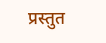प्रस्तुत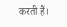करती हैं।